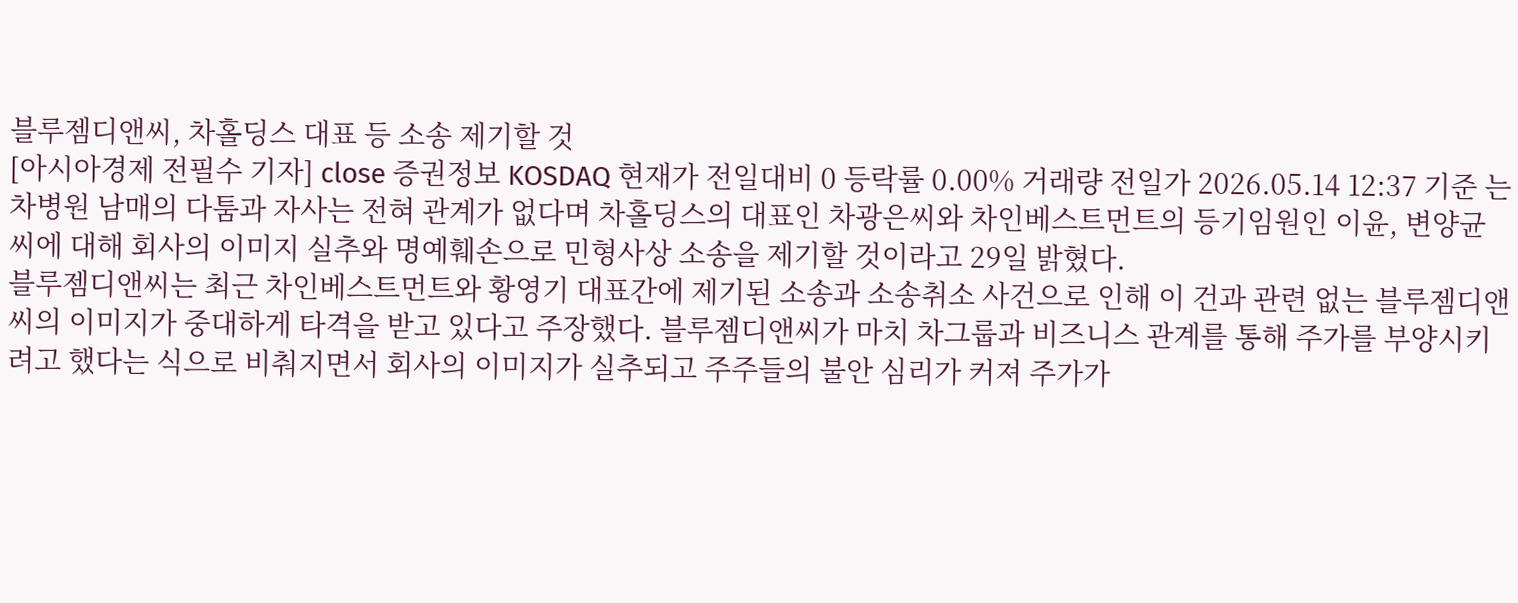블루젬디앤씨, 차홀딩스 대표 등 소송 제기할 것
[아시아경제 전필수 기자] close 증권정보 KOSDAQ 현재가 전일대비 0 등락률 0.00% 거래량 전일가 2026.05.14 12:37 기준 는 차병원 남매의 다툼과 자사는 전혀 관계가 없다며 차홀딩스의 대표인 차광은씨와 차인베스트먼트의 등기임원인 이윤, 변양균씨에 대해 회사의 이미지 실추와 명예훼손으로 민형사상 소송을 제기할 것이라고 29일 밝혔다.
블루젬디앤씨는 최근 차인베스트먼트와 황영기 대표간에 제기된 소송과 소송취소 사건으로 인해 이 건과 관련 없는 블루젬디앤씨의 이미지가 중대하게 타격을 받고 있다고 주장했다. 블루젬디앤씨가 마치 차그룹과 비즈니스 관계를 통해 주가를 부양시키려고 했다는 식으로 비춰지면서 회사의 이미지가 실추되고 주주들의 불안 심리가 커져 주가가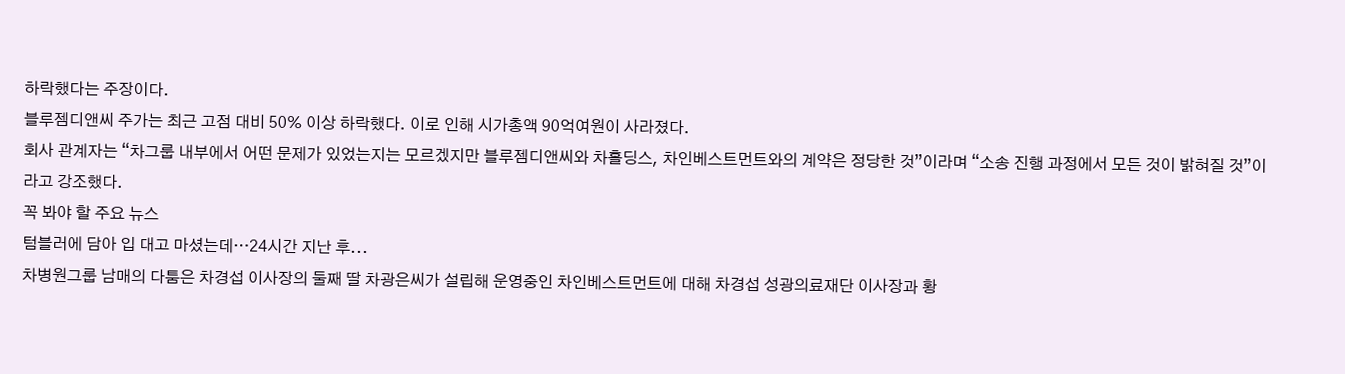하락했다는 주장이다.
블루젬디앤씨 주가는 최근 고점 대비 50% 이상 하락했다. 이로 인해 시가총액 90억여원이 사라졌다.
회사 관계자는 “차그룹 내부에서 어떤 문제가 있었는지는 모르겠지만 블루젬디앤씨와 차홀딩스, 차인베스트먼트와의 계약은 정당한 것”이라며 “소송 진행 과정에서 모든 것이 밝혀질 것”이라고 강조했다.
꼭 봐야 할 주요 뉴스
텀블러에 담아 입 대고 마셨는데…24시간 지난 후...
차병원그룹 남매의 다툼은 차경섭 이사장의 둘째 딸 차광은씨가 설립해 운영중인 차인베스트먼트에 대해 차경섭 성광의료재단 이사장과 황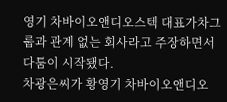영기 차바이오앤디오스텍 대표가차그룹과 관계 없는 회사라고 주장하면서 다툼이 시작됐다.
차광은씨가 황영기 차바이오앤디오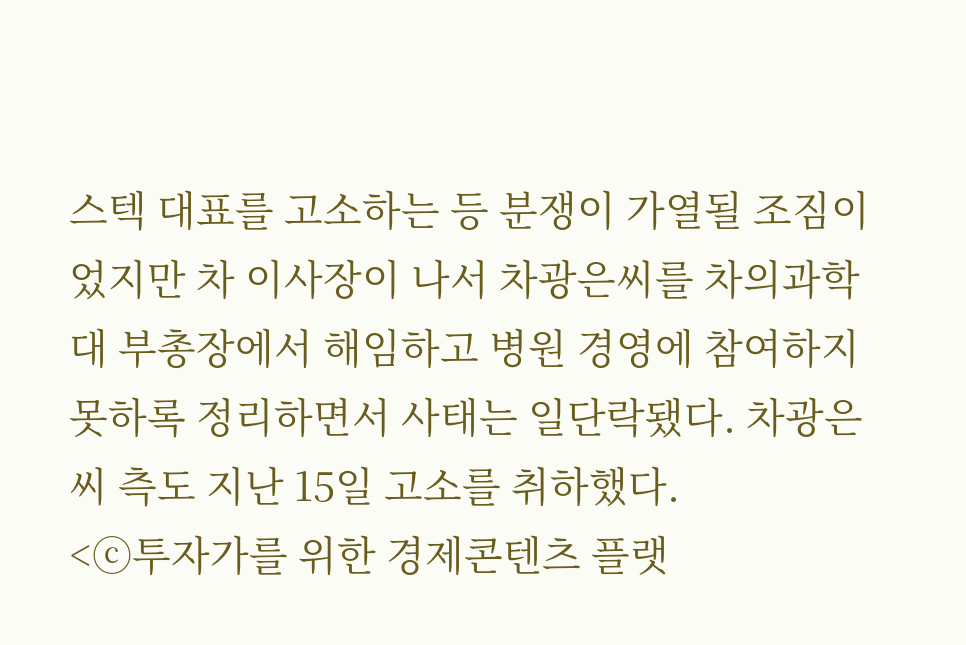스텍 대표를 고소하는 등 분쟁이 가열될 조짐이었지만 차 이사장이 나서 차광은씨를 차의과학대 부총장에서 해임하고 병원 경영에 참여하지 못하록 정리하면서 사태는 일단락됐다. 차광은씨 측도 지난 15일 고소를 취하했다.
<ⓒ투자가를 위한 경제콘텐츠 플랫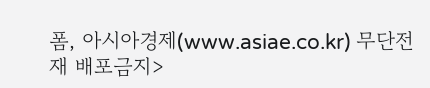폼, 아시아경제(www.asiae.co.kr) 무단전재 배포금지>